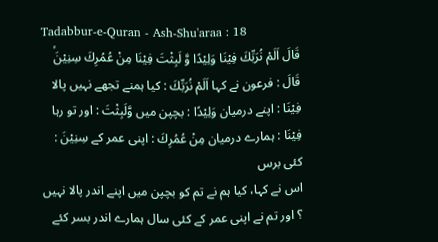Tadabbur-e-Quran - Ash-Shu'araa : 18
قَالَ اَلَمْ نُرَبِّكَ فِیْنَا وَلِیْدًا وَّ لَبِثْتَ فِیْنَا مِنْ عُمُرِكَ سِنِیْنَۙ
قَالَ : فرعون نے کہا اَلَمْ نُرَبِّكَ : کیا ہمنے تجھے نہیں پالا فِيْنَا : اپنے درمیان وَلِيْدًا : بچپن میں وَّلَبِثْتَ : اور تو رہا فِيْنَا : ہمارے درمیان مِنْ عُمُرِكَ : اپنی عمر کے سِنِيْنَ : کئی برس
اس نے کہا، کیا ہم نے تم کو بچپن میں اپنے اندر پالا نہیں ؟ اور تم نے اپنی عمر کے کئی سال ہمارے اندر بسر کئے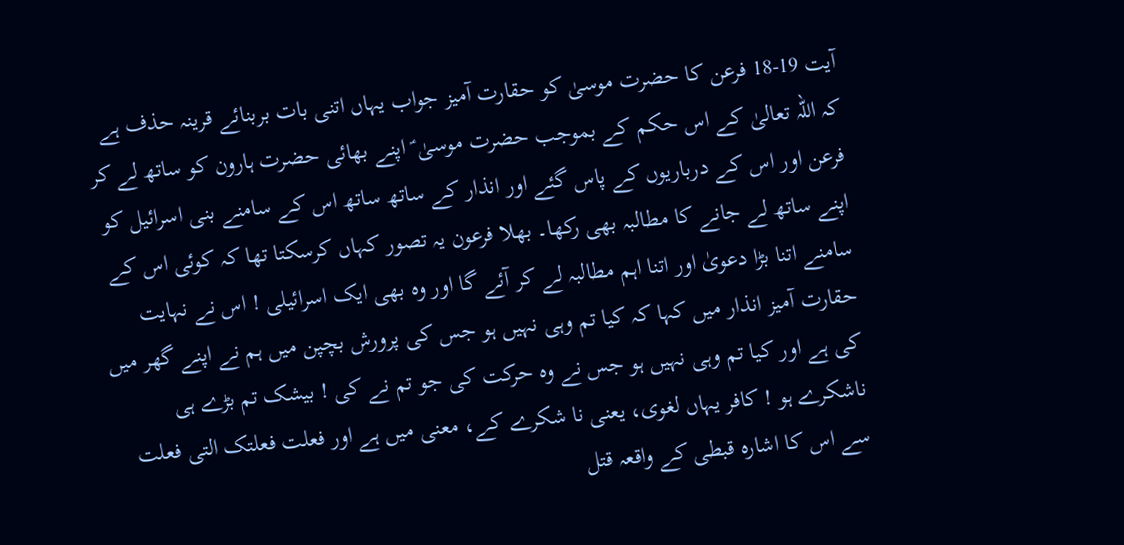آیت 19-18 فرعن کا حضرت موسیٰ کو حقارت آمیز جواب یہاں اتنی بات بربنائے قرینہ حذف ہے کہ اللہ تعالیٰ کے اس حکم کے بموجب حضرت موسیٰ ؑ اپنے بھائی حضرت ہارون کو ساتھ لے کر فرعن اور اس کے درباریوں کے پاس گئے اور انذار کے ساتھ ساتھ اس کے سامنے بنی اسرائیل کو اپنے ساتھ لے جانے کا مطالبہ بھی رکھا۔ بھلا فرعون یہ تصور کہاں کرسکتا تھا کہ کوئی اس کے سامنے اتنا بڑا دعویٰ اور اتنا اہم مطالبہ لے کر آئے گا اور وہ بھی ایک اسرائیلی ! اس نے نہایت حقارت آمیز انذار میں کہا کہ کیا تم وہی نہیں ہو جس کی پرورش بچپن میں ہم نے اپنے گھر میں کی ہے اور کیا تم وہی نہیں ہو جس نے وہ حرکت کی جو تم نے کی ! بیشک تم بڑے ہی ناشکرے ہو ! کافر یہاں لغوی، یعنی نا شکرے کے، معنی میں ہے اور فعلت فعلتک التی فعلت سے اس کا اشارہ قبطی کے واقعہ قتل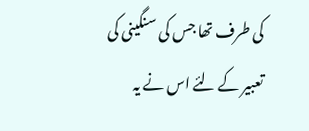کی طرف تھا جس کی سنگینی کی تعبیر کے لئے اس نے یہ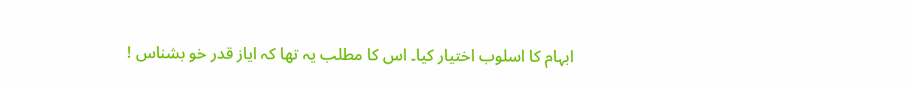ابہام کا اسلوب اختیار کیا۔ اس کا مطلب یہ تھا کہ ایاز قدر خو بشناس !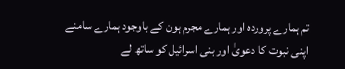تم ہمارے پروردہ اور ہمارے مجرم ہون کے باوجود ہمارے سامنے اپنی نبوت کا دعویٰ اور بنی اسرائیل کو ساتھ لے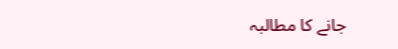جانے کا مطالبہ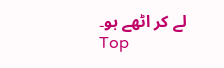لے کر اٹھے ہو۔
Top